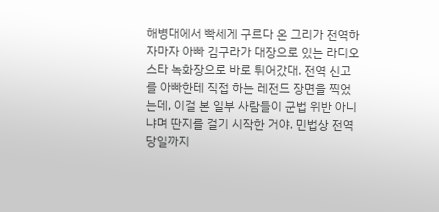해병대에서 빡세게 구르다 온 그리가 전역하자마자 아빠 김구라가 대장으로 있는 라디오스타 녹화장으로 바로 튀어갔대. 전역 신고를 아빠한테 직접 하는 레전드 장면을 찍었는데, 이걸 본 일부 사람들이 군법 위반 아니냐며 딴지를 걸기 시작한 거야. 민법상 전역 당일까지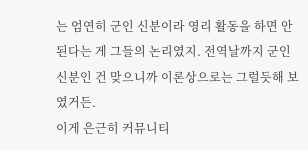는 엄연히 군인 신분이라 영리 활동을 하면 안 된다는 게 그들의 논리였지. 전역날까지 군인 신분인 건 맞으니까 이론상으로는 그럴듯해 보였거든.
이게 은근히 커뮤니티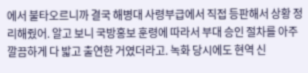에서 불타오르니까 결국 해병대 사령부급에서 직접 등판해서 상황 정리해줬어. 알고 보니 국방홍보 훈령에 따라서 부대 승인 절차를 아주 깔끔하게 다 밟고 출연한 거였더라고. 녹화 당시에도 현역 신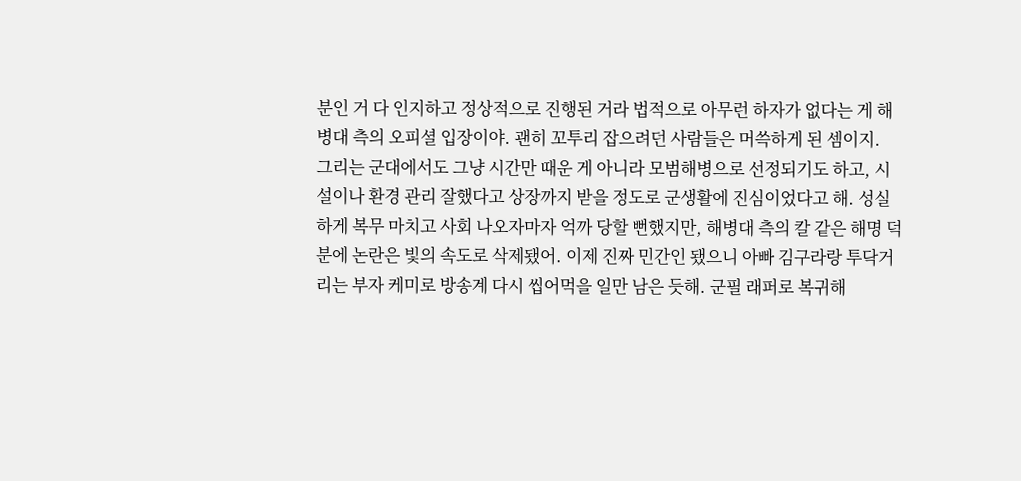분인 거 다 인지하고 정상적으로 진행된 거라 법적으로 아무런 하자가 없다는 게 해병대 측의 오피셜 입장이야. 괜히 꼬투리 잡으려던 사람들은 머쓱하게 된 셈이지.
그리는 군대에서도 그냥 시간만 때운 게 아니라 모범해병으로 선정되기도 하고, 시설이나 환경 관리 잘했다고 상장까지 받을 정도로 군생활에 진심이었다고 해. 성실하게 복무 마치고 사회 나오자마자 억까 당할 뻔했지만, 해병대 측의 칼 같은 해명 덕분에 논란은 빛의 속도로 삭제됐어. 이제 진짜 민간인 됐으니 아빠 김구라랑 투닥거리는 부자 케미로 방송계 다시 씹어먹을 일만 남은 듯해. 군필 래퍼로 복귀해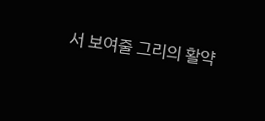서 보여줄 그리의 활약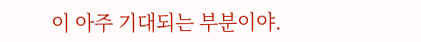이 아주 기대되는 부분이야.